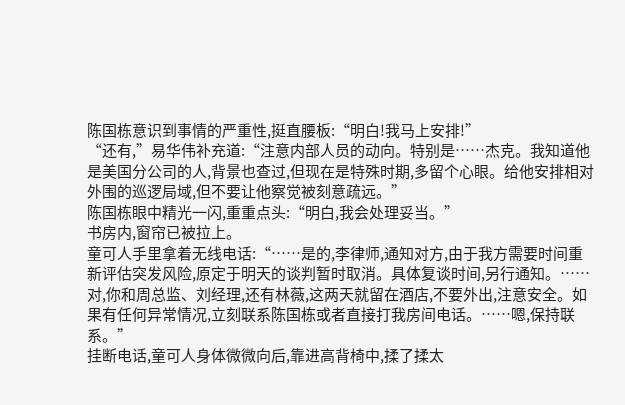陈国栋意识到事情的严重性,挺直腰板:“明白!我马上安排!”
“还有,”易华伟补充道:“注意内部人员的动向。特别是……杰克。我知道他是美国分公司的人,背景也查过,但现在是特殊时期,多留个心眼。给他安排相对外围的巡逻局域,但不要让他察觉被刻意疏远。”
陈国栋眼中精光一闪,重重点头:“明白,我会处理妥当。”
书房内,窗帘已被拉上。
童可人手里拿着无线电话:“……是的,李律师,通知对方,由于我方需要时间重新评估突发风险,原定于明天的谈判暂时取消。具体复谈时间,另行通知。……对,你和周总监、刘经理,还有林薇,这两天就留在酒店,不要外出,注意安全。如果有任何异常情况,立刻联系陈国栋或者直接打我房间电话。……嗯,保持联系。”
挂断电话,童可人身体微微向后,靠进高背椅中,揉了揉太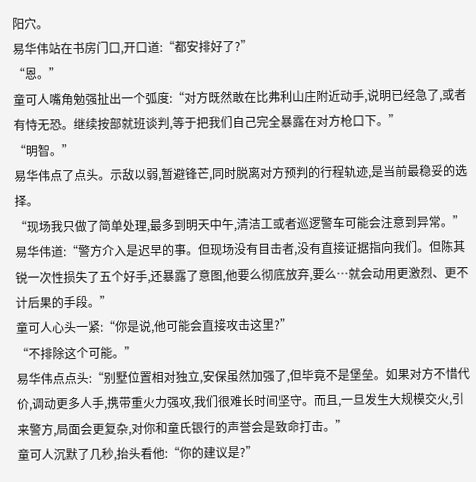阳穴。
易华伟站在书房门口,开口道:“都安排好了?”
“恩。”
童可人嘴角勉强扯出一个弧度:“对方既然敢在比弗利山庄附近动手,说明已经急了,或者有恃无恐。继续按部就班谈判,等于把我们自己完全暴露在对方枪口下。”
“明智。”
易华伟点了点头。示敌以弱,暂避锋芒,同时脱离对方预判的行程轨迹,是当前最稳妥的选择。
“现场我只做了简单处理,最多到明天中午,清洁工或者巡逻警车可能会注意到异常。”
易华伟道:“警方介入是迟早的事。但现场没有目击者,没有直接证据指向我们。但陈其锐一次性损失了五个好手,还暴露了意图,他要么彻底放弃,要么…就会动用更激烈、更不计后果的手段。”
童可人心头一紧:“你是说,他可能会直接攻击这里?”
“不排除这个可能。”
易华伟点点头:“别墅位置相对独立,安保虽然加强了,但毕竟不是堡垒。如果对方不惜代价,调动更多人手,携带重火力强攻,我们很难长时间坚守。而且,一旦发生大规模交火,引来警方,局面会更复杂,对你和童氏银行的声誉会是致命打击。”
童可人沉默了几秒,抬头看他:“你的建议是?”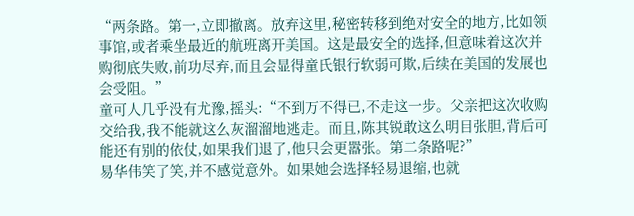“两条路。第一,立即撤离。放弃这里,秘密转移到绝对安全的地方,比如领事馆,或者乘坐最近的航班离开美国。这是最安全的选择,但意味着这次并购彻底失败,前功尽弃,而且会显得童氏银行软弱可欺,后续在美国的发展也会受阻。”
童可人几乎没有尤豫,摇头:“不到万不得已,不走这一步。父亲把这次收购交给我,我不能就这么灰溜溜地逃走。而且,陈其锐敢这么明目张胆,背后可能还有别的依仗,如果我们退了,他只会更嚣张。第二条路呢?”
易华伟笑了笑,并不感觉意外。如果她会选择轻易退缩,也就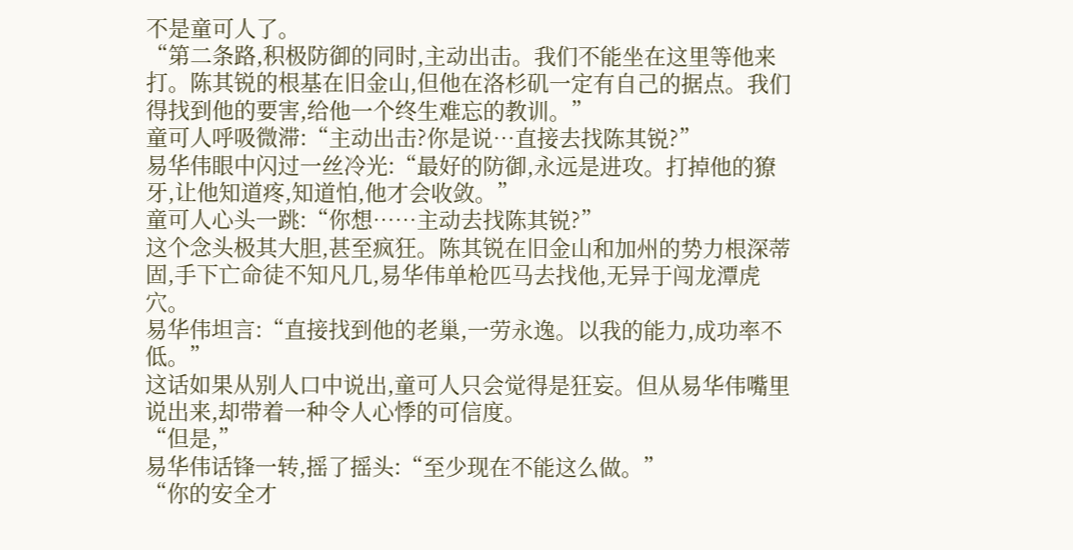不是童可人了。
“第二条路,积极防御的同时,主动出击。我们不能坐在这里等他来打。陈其锐的根基在旧金山,但他在洛杉矶一定有自己的据点。我们得找到他的要害,给他一个终生难忘的教训。”
童可人呼吸微滞:“主动出击?你是说…直接去找陈其锐?”
易华伟眼中闪过一丝冷光:“最好的防御,永远是进攻。打掉他的獠牙,让他知道疼,知道怕,他才会收敛。”
童可人心头一跳:“你想……主动去找陈其锐?”
这个念头极其大胆,甚至疯狂。陈其锐在旧金山和加州的势力根深蒂固,手下亡命徒不知凡几,易华伟单枪匹马去找他,无异于闯龙潭虎穴。
易华伟坦言:“直接找到他的老巢,一劳永逸。以我的能力,成功率不低。”
这话如果从别人口中说出,童可人只会觉得是狂妄。但从易华伟嘴里说出来,却带着一种令人心悸的可信度。
“但是,”
易华伟话锋一转,摇了摇头:“至少现在不能这么做。”
“你的安全才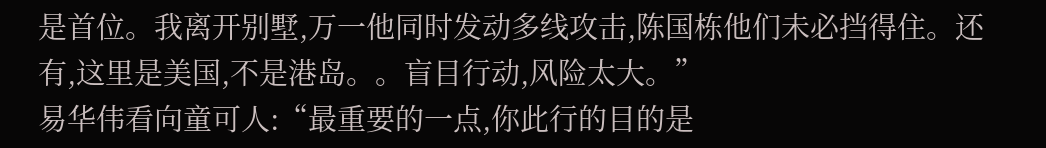是首位。我离开别墅,万一他同时发动多线攻击,陈国栋他们未必挡得住。还有,这里是美国,不是港岛。。盲目行动,风险太大。”
易华伟看向童可人:“最重要的一点,你此行的目的是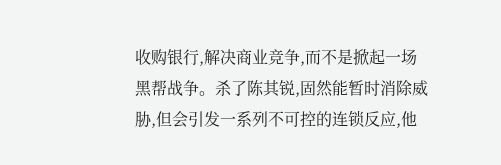收购银行,解决商业竞争,而不是掀起一场黑帮战争。杀了陈其锐,固然能暂时消除威胁,但会引发一系列不可控的连锁反应,他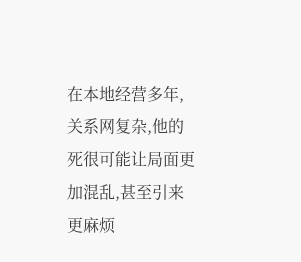在本地经营多年,关系网复杂,他的死很可能让局面更加混乱,甚至引来更麻烦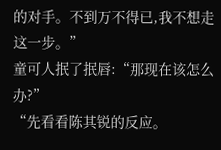的对手。不到万不得已,我不想走这一步。”
童可人抿了抿唇:“那现在该怎么办?”
“先看看陈其锐的反应。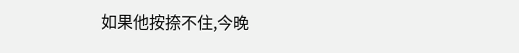如果他按捺不住,今晚